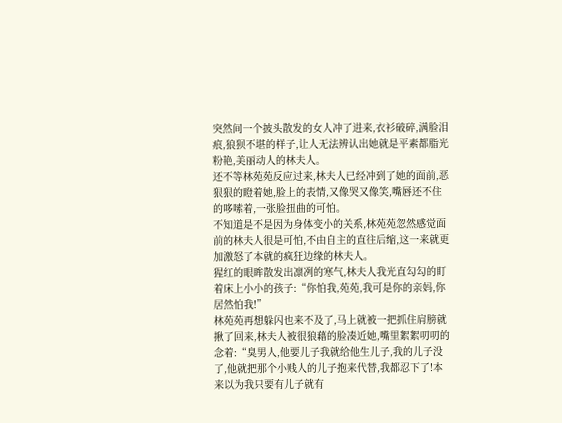突然间一个披头散发的女人冲了进来,衣衫破碎,满脸泪痕,狼狈不堪的样子,让人无法辨认出她就是平素都脂光粉艳,美丽动人的林夫人。
还不等林苑苑反应过来,林夫人已经冲到了她的面前,恶狠狠的瞪着她,脸上的表情,又像哭又像笑,嘴唇还不住的哆嗦着,一张脸扭曲的可怕。
不知道是不是因为身体变小的关系,林苑苑忽然感觉面前的林夫人很是可怕,不由自主的直往后缩,这一来就更加激怒了本就的疯狂边缘的林夫人。
猩红的眼眸散发出凛冽的寒气,林夫人我光直勾勾的盯着床上小小的孩子:“你怕我,苑苑,我可是你的亲妈,你居然怕我!”
林苑苑再想躲闪也来不及了,马上就被一把抓住肩膀就揪了回来,林夫人被很狼藉的脸凑近她,嘴里絮絮叨叨的念着:“臭男人,他要儿子我就给他生儿子,我的儿子没了,他就把那个小贱人的儿子抱来代替,我都忍下了!本来以为我只要有儿子就有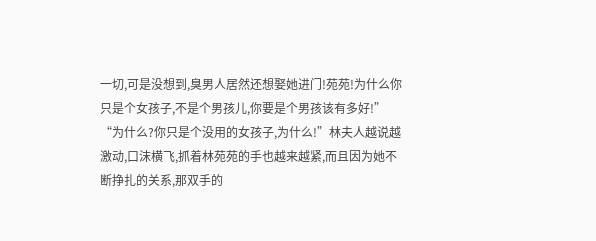一切,可是没想到,臭男人居然还想娶她进门!苑苑!为什么你只是个女孩子,不是个男孩儿,你要是个男孩该有多好!”
“为什么?你只是个没用的女孩子,为什么!”林夫人越说越激动,口沫横飞,抓着林苑苑的手也越来越紧,而且因为她不断挣扎的关系,那双手的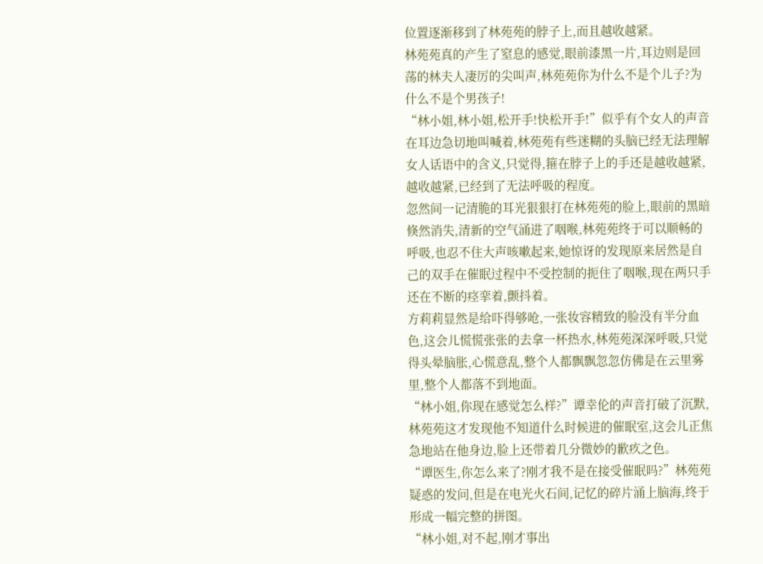位置逐渐移到了林苑苑的脖子上,而且越收越紧。
林苑苑真的产生了窒息的感觉,眼前漆黑一片,耳边则是回荡的林夫人凄厉的尖叫声,林苑苑你为什么不是个儿子?为什么不是个男孩子!
“林小姐,林小姐,松开手!快松开手!”似乎有个女人的声音在耳边急切地叫喊着,林苑苑有些迷糊的头脑已经无法理解女人话语中的含义,只觉得,箍在脖子上的手还是越收越紧,越收越紧,已经到了无法呼吸的程度。
忽然间一记清脆的耳光狠狠打在林苑苑的脸上,眼前的黑暗倏然消失,清新的空气涌进了咽喉,林苑苑终于可以顺畅的呼吸,也忍不住大声咳嗽起来,她惊讶的发现原来居然是自己的双手在催眠过程中不受控制的扼住了咽喉,现在两只手还在不断的痉挛着,颤抖着。
方莉莉显然是给吓得够呛,一张妆容精致的脸没有半分血色,这会儿慌慌张张的去拿一杯热水,林苑苑深深呼吸,只觉得头晕脑胀,心慌意乱,整个人都飘飘忽忽仿佛是在云里雾里,整个人都落不到地面。
“林小姐,你现在感觉怎么样?”谭幸伦的声音打破了沉默,林苑苑这才发现他不知道什么时候进的催眠室,这会儿正焦急地站在他身边,脸上还带着几分微妙的歉疚之色。
“谭医生,你怎么来了?刚才我不是在接受催眠吗?”林苑苑疑惑的发问,但是在电光火石间,记忆的碎片涌上脑海,终于形成一幅完整的拼图。
“林小姐,对不起,刚才事出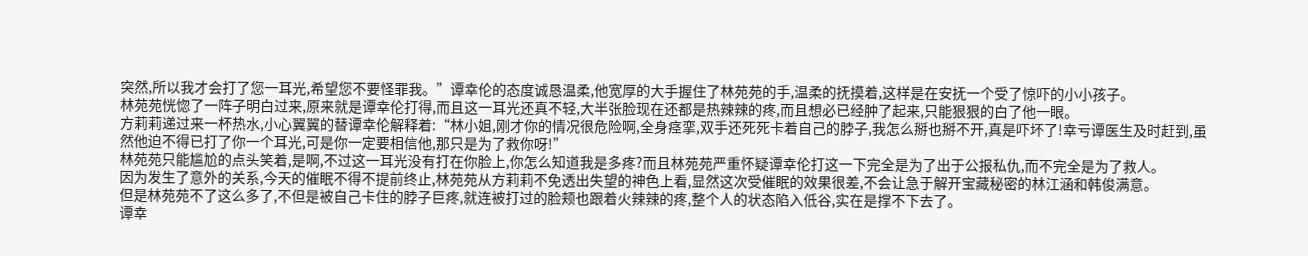突然,所以我才会打了您一耳光,希望您不要怪罪我。”谭幸伦的态度诚恳温柔,他宽厚的大手握住了林苑苑的手,温柔的抚摸着,这样是在安抚一个受了惊吓的小小孩子。
林苑苑恍惚了一阵子明白过来,原来就是谭幸伦打得,而且这一耳光还真不轻,大半张脸现在还都是热辣辣的疼,而且想必已经肿了起来,只能狠狠的白了他一眼。
方莉莉递过来一杯热水,小心翼翼的替谭幸伦解释着:“林小姐,刚才你的情况很危险啊,全身痉挛,双手还死死卡着自己的脖子,我怎么掰也掰不开,真是吓坏了!幸亏谭医生及时赶到,虽然他迫不得已打了你一个耳光,可是你一定要相信他,那只是为了救你呀!”
林苑苑只能尴尬的点头笑着,是啊,不过这一耳光没有打在你脸上,你怎么知道我是多疼?而且林苑苑严重怀疑谭幸伦打这一下完全是为了出于公报私仇,而不完全是为了救人。
因为发生了意外的关系,今天的催眠不得不提前终止,林苑苑从方莉莉不免透出失望的神色上看,显然这次受催眠的效果很差,不会让急于解开宝藏秘密的林江涵和韩俊满意。
但是林苑苑不了这么多了,不但是被自己卡住的脖子巨疼,就连被打过的脸颊也跟着火辣辣的疼,整个人的状态陷入低谷,实在是撑不下去了。
谭幸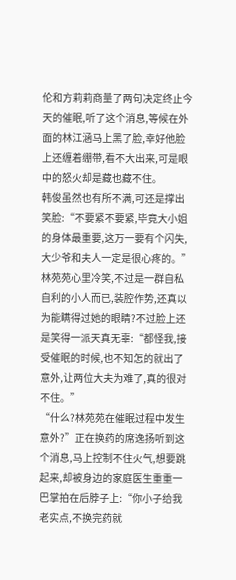伦和方莉莉商量了两句决定终止今天的催眠,听了这个消息,等候在外面的林江涵马上黑了脸,幸好他脸上还缠着绷带,看不大出来,可是眼中的怒火却是藏也藏不住。
韩俊虽然也有所不满,可还是撑出笑脸:“不要紧不要紧,毕竟大小姐的身体最重要,这万一要有个闪失,大少爷和夫人一定是很心疼的。”
林苑苑心里冷笑,不过是一群自私自利的小人而已,装腔作势,还真以为能瞒得过她的眼睛?不过脸上还是笑得一派天真无辜:“都怪我,接受催眠的时候,也不知怎的就出了意外,让两位大夫为难了,真的很对不住。”
“什么?林苑苑在催眠过程中发生意外?”正在换药的席逸扬听到这个消息,马上控制不住火气,想要跳起来,却被身边的家庭医生重重一巴掌拍在后脖子上:“你小子给我老实点,不换完药就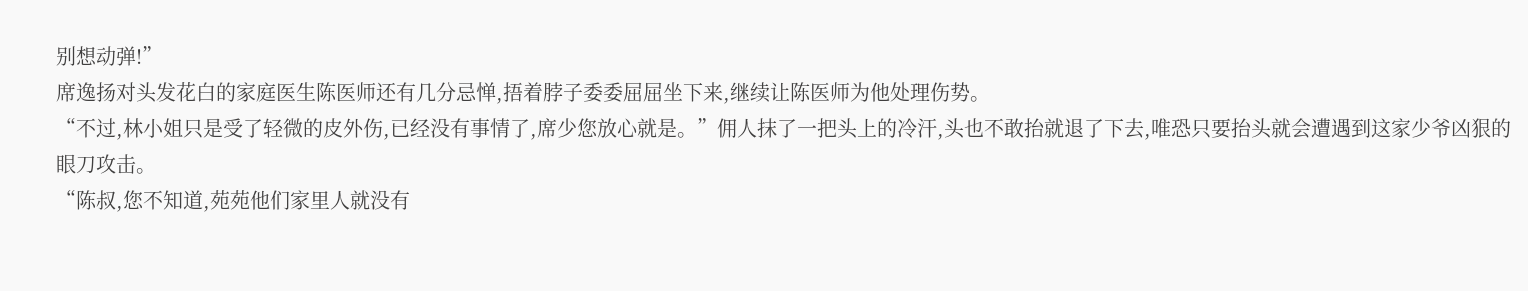别想动弹!”
席逸扬对头发花白的家庭医生陈医师还有几分忌惮,捂着脖子委委屈屈坐下来,继续让陈医师为他处理伤势。
“不过,林小姐只是受了轻微的皮外伤,已经没有事情了,席少您放心就是。”佣人抹了一把头上的冷汗,头也不敢抬就退了下去,唯恐只要抬头就会遭遇到这家少爷凶狠的眼刀攻击。
“陈叔,您不知道,苑苑他们家里人就没有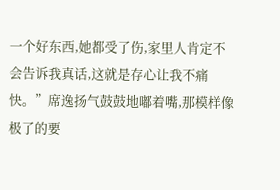一个好东西,她都受了伤,家里人肯定不会告诉我真话,这就是存心让我不痛快。”席逸扬气鼓鼓地嘟着嘴,那模样像极了的要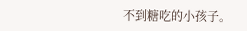不到糖吃的小孩子。